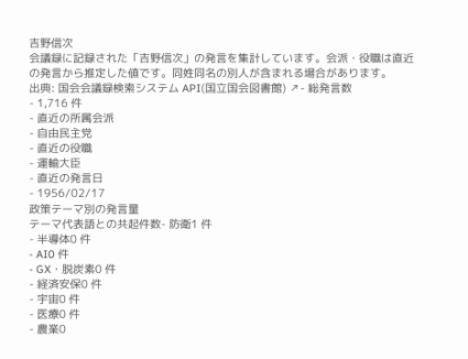吉野信次
会議録に記録された「吉野信次」の発言を集計しています。会派・役職は直近の発言から推定した値です。同姓同名の別人が含まれる場合があります。
出典: 国会会議録検索システム API(国立国会図書館) ↗- 総発言数
- 1,716 件
- 直近の所属会派
- 自由民主党
- 直近の役職
- 運輸大臣
- 直近の発言日
- 1956/02/17
政策テーマ別の発言量
テーマ代表語との共起件数- 防衛1 件
- 半導体0 件
- AI0 件
- GX・脱炭素0 件
- 経済安保0 件
- 宇宙0 件
- 医療0 件
- 農業0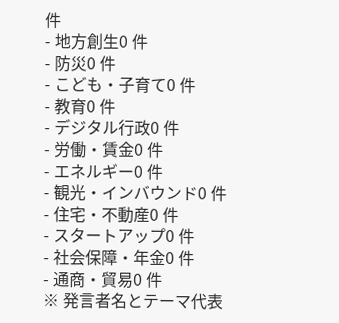件
- 地方創生0 件
- 防災0 件
- こども・子育て0 件
- 教育0 件
- デジタル行政0 件
- 労働・賃金0 件
- エネルギー0 件
- 観光・インバウンド0 件
- 住宅・不動産0 件
- スタートアップ0 件
- 社会保障・年金0 件
- 通商・貿易0 件
※ 発言者名とテーマ代表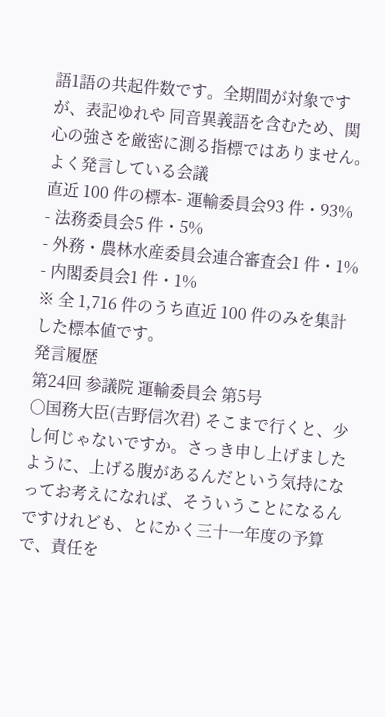語1語の共起件数です。全期間が対象ですが、表記ゆれや 同音異義語を含むため、関心の強さを厳密に測る指標ではありません。
よく発言している会議
直近 100 件の標本- 運輸委員会93 件・93%
- 法務委員会5 件・5%
- 外務・農林水産委員会連合審査会1 件・1%
- 内閣委員会1 件・1%
※ 全 1,716 件のうち直近 100 件のみを集計した標本値です。
発言履歴
第24回 参議院 運輸委員会 第5号
○国務大臣(吉野信次君) そこまで行くと、少し何じゃないですか。さっき申し上げましたように、上げる腹があるんだという気持になってお考えになれば、そういうことになるんですけれども、とにかく三十一年度の予算で、責任を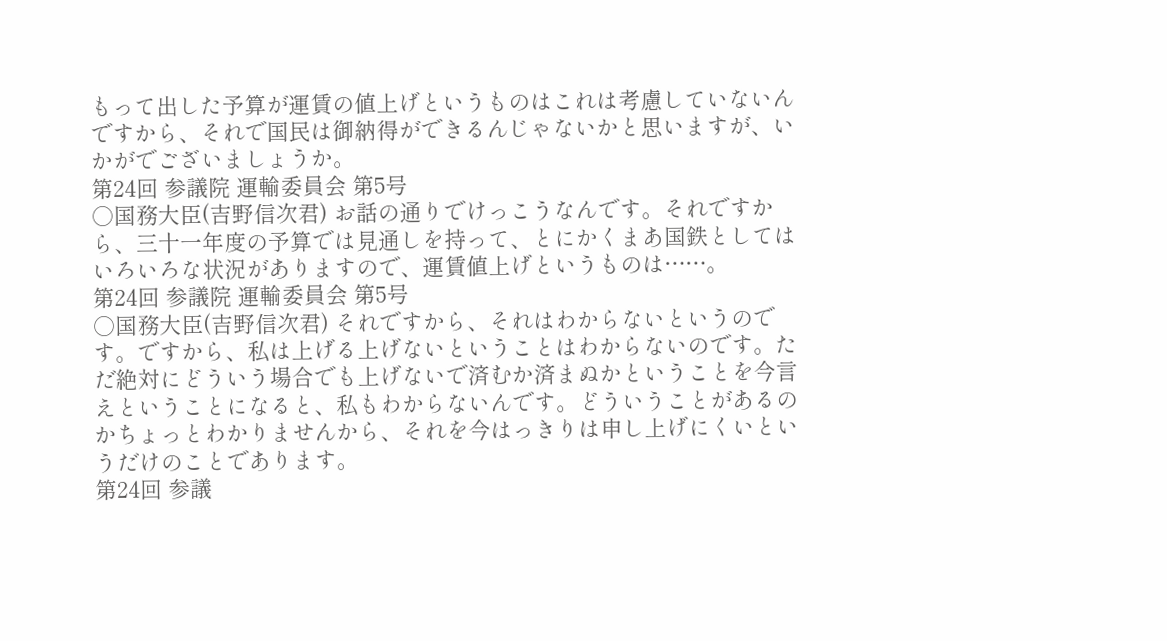もって出した予算が運賃の値上げというものはこれは考慮していないんですから、それで国民は御納得ができるんじゃないかと思いますが、いかがでございましょうか。
第24回 参議院 運輸委員会 第5号
○国務大臣(吉野信次君) お話の通りでけっこうなんです。それですから、三十一年度の予算では見通しを持って、とにかくまあ国鉄としてはいろいろな状況がありますので、運賃値上げというものは……。
第24回 参議院 運輸委員会 第5号
○国務大臣(吉野信次君) それですから、それはわからないというのです。ですから、私は上げる上げないということはわからないのです。ただ絶対にどういう場合でも上げないで済むか済まぬかということを今言えということになると、私もわからないんです。どういうことがあるのかちょっとわかりませんから、それを今はっきりは申し上げにくいというだけのことであります。
第24回 参議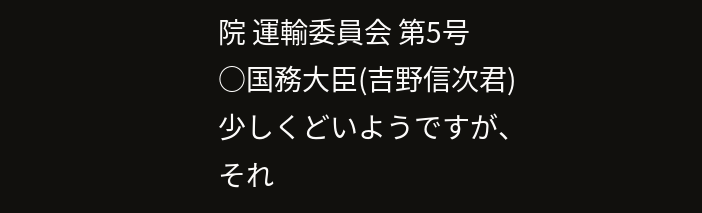院 運輸委員会 第5号
○国務大臣(吉野信次君) 少しくどいようですが、それ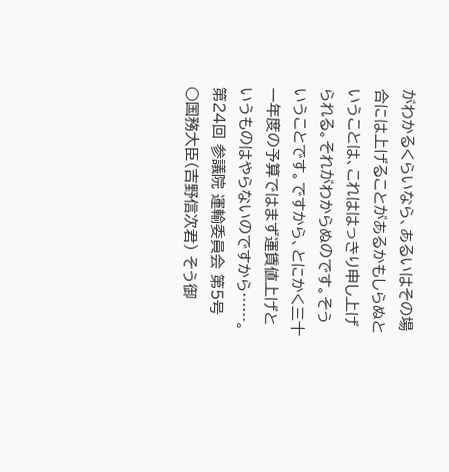がわかるくらいなら、あるいはその場合には上げることがあるかもしらぬということは、これははっきり申し上げられる。それがわからぬのです。そういうことです。ですから、とにかく三十一年度の予算ではまず運賃値上げというものはやらないのですから……。
第24回 参議院 運輸委員会 第5号
○国務大臣(吉野信次君) そう御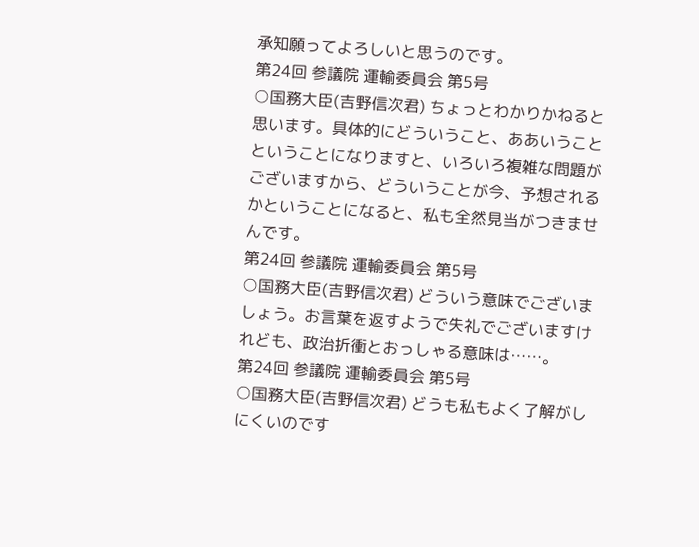承知願ってよろしいと思うのです。
第24回 参議院 運輸委員会 第5号
○国務大臣(吉野信次君) ちょっとわかりかねると思います。具体的にどういうこと、ああいうことということになりますと、いろいろ複雑な問題がございますから、どういうことが今、予想されるかということになると、私も全然見当がつきませんです。
第24回 参議院 運輸委員会 第5号
○国務大臣(吉野信次君) どういう意味でございましょう。お言葉を返すようで失礼でございますけれども、政治折衝とおっしゃる意味は……。
第24回 参議院 運輸委員会 第5号
○国務大臣(吉野信次君) どうも私もよく了解がしにくいのです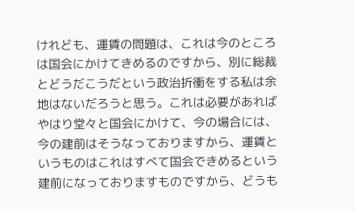けれども、運賃の問題は、これは今のところは国会にかけてきめるのですから、別に総裁とどうだこうだという政治折衝をする私は余地はないだろうと思う。これは必要があればやはり堂々と国会にかけて、今の場合には、今の建前はそうなっておりますから、運賃というものはこれはすべて国会できめるという建前になっておりますものですから、どうも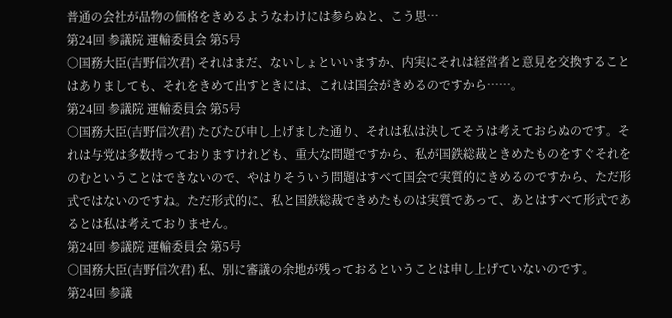普通の会社が品物の価格をきめるようなわけには参らぬと、こう思…
第24回 参議院 運輸委員会 第5号
○国務大臣(吉野信次君) それはまだ、ないしょといいますか、内実にそれは経営者と意見を交換することはありましても、それをきめて出すときには、これは国会がきめるのですから……。
第24回 参議院 運輸委員会 第5号
○国務大臣(吉野信次君) たびたび申し上げました通り、それは私は決してそうは考えておらぬのです。それは与党は多数持っておりますけれども、重大な問題ですから、私が国鉄総裁ときめたものをすぐそれをのむということはできないので、やはりそういう問題はすべて国会で実質的にきめるのですから、ただ形式ではないのですね。ただ形式的に、私と国鉄総裁できめたものは実質であって、あとはすべて形式であるとは私は考えておりません。
第24回 参議院 運輸委員会 第5号
○国務大臣(吉野信次君) 私、別に審議の余地が残っておるということは申し上げていないのです。
第24回 参議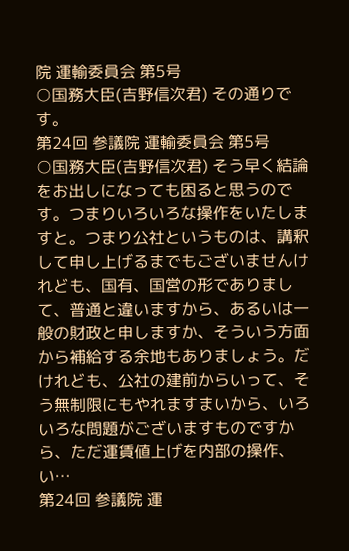院 運輸委員会 第5号
○国務大臣(吉野信次君) その通りです。
第24回 参議院 運輸委員会 第5号
○国務大臣(吉野信次君) そう早く結論をお出しになっても困ると思うのです。つまりいろいろな操作をいたしますと。つまり公社というものは、講釈して申し上げるまでもございませんけれども、国有、国営の形でありまして、普通と違いますから、あるいは一般の財政と申しますか、そういう方面から補給する余地もありましょう。だけれども、公社の建前からいって、そう無制限にもやれますまいから、いろいろな問題がございますものですから、ただ運賃値上げを内部の操作、い…
第24回 参議院 運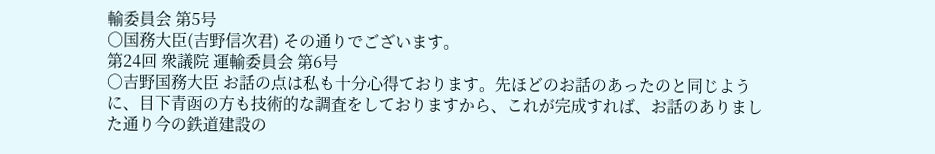輸委員会 第5号
○国務大臣(吉野信次君) その通りでございます。
第24回 衆議院 運輸委員会 第6号
○吉野国務大臣 お話の点は私も十分心得ております。先ほどのお話のあったのと同じように、目下青函の方も技術的な調査をしておりますから、これが完成すれば、お話のありました通り今の鉄道建設の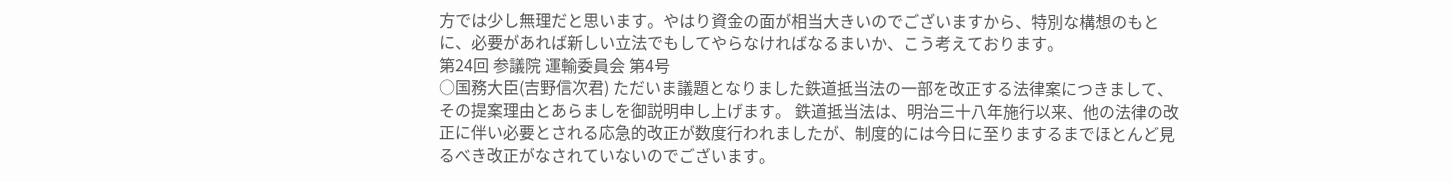方では少し無理だと思います。やはり資金の面が相当大きいのでございますから、特別な構想のもとに、必要があれば新しい立法でもしてやらなければなるまいか、こう考えております。
第24回 参議院 運輸委員会 第4号
○国務大臣(吉野信次君) ただいま議題となりました鉄道抵当法の一部を改正する法律案につきまして、その提案理由とあらましを御説明申し上げます。 鉄道抵当法は、明治三十八年施行以来、他の法律の改正に伴い必要とされる応急的改正が数度行われましたが、制度的には今日に至りまするまでほとんど見るべき改正がなされていないのでございます。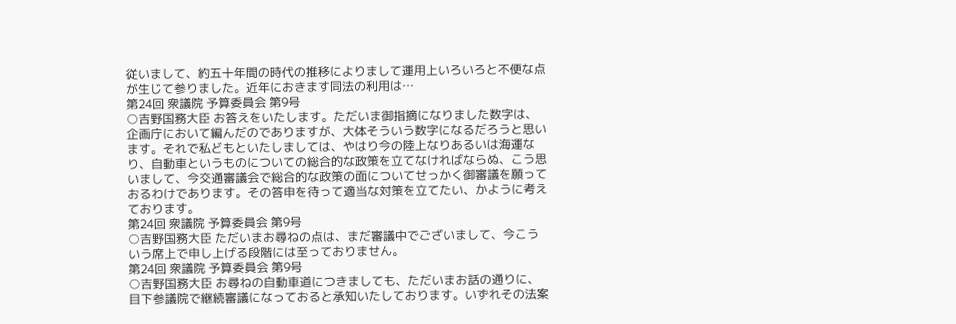従いまして、約五十年間の時代の推移によりまして運用上いろいろと不便な点が生じて参りました。近年におきます同法の利用は…
第24回 衆議院 予算委員会 第9号
○吉野国務大臣 お答えをいたします。ただいま御指摘になりました数字は、企画庁において編んだのでありますが、大体そういう数字になるだろうと思います。それで私どもといたしましては、やはり今の陸上なりあるいは海運なり、自動車というものについての総合的な政策を立てなければならぬ、こう思いまして、今交通審議会で総合的な政策の面についてせっかく御審議を願っておるわけであります。その答申を待って適当な対策を立てたい、かように考えております。
第24回 衆議院 予算委員会 第9号
○吉野国務大臣 ただいまお尋ねの点は、まだ審議中でございまして、今こういう席上で申し上げる段階には至っておりません。
第24回 衆議院 予算委員会 第9号
○吉野国務大臣 お尋ねの自動車道につきましても、ただいまお話の通りに、目下参議院で継続審議になっておると承知いたしております。いずれその法案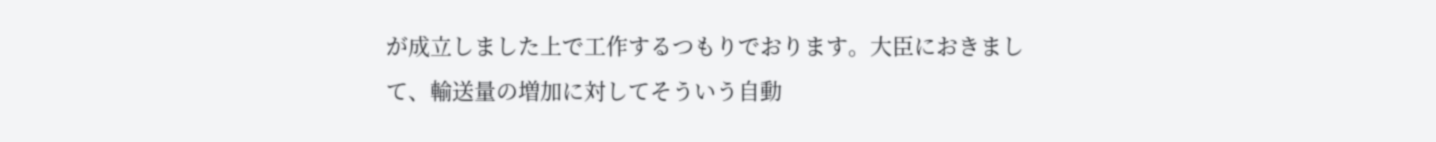が成立しました上で工作するつもりでおります。大臣におきまして、輸送量の増加に対してそういう自動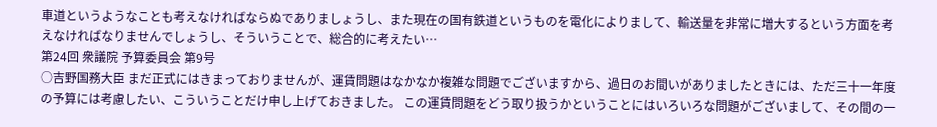車道というようなことも考えなければならぬでありましょうし、また現在の国有鉄道というものを電化によりまして、輸送量を非常に増大するという方面を考えなければなりませんでしょうし、そういうことで、総合的に考えたい…
第24回 衆議院 予算委員会 第9号
○吉野国務大臣 まだ正式にはきまっておりませんが、運賃問題はなかなか複雑な問題でございますから、過日のお間いがありましたときには、ただ三十一年度の予算には考慮したい、こういうことだけ申し上げておきました。 この運賃問題をどう取り扱うかということにはいろいろな問題がございまして、その間の一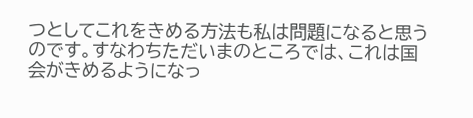つとしてこれをきめる方法も私は問題になると思うのです。すなわちただいまのところでは、これは国会がきめるようになっ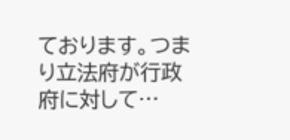ております。つまり立法府が行政府に対して…